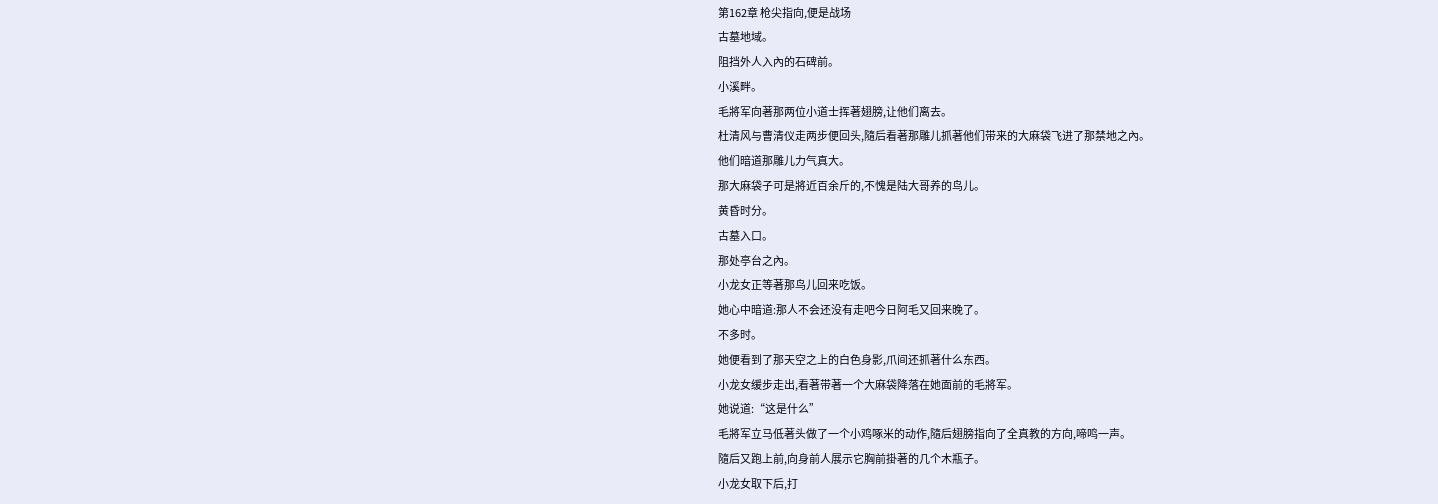第162章 枪尖指向,便是战场
古墓地域。
阻挡外人入內的石碑前。
小溪畔。
毛將军向著那两位小道士挥著翅膀,让他们离去。
杜清风与曹清仪走两步便回头,隨后看著那雕儿抓著他们带来的大麻袋飞进了那禁地之內。
他们暗道那雕儿力气真大。
那大麻袋子可是將近百余斤的,不愧是陆大哥养的鸟儿。
黄昏时分。
古墓入口。
那处亭台之內。
小龙女正等著那鸟儿回来吃饭。
她心中暗道:那人不会还没有走吧今日阿毛又回来晚了。
不多时。
她便看到了那天空之上的白色身影,爪间还抓著什么东西。
小龙女缓步走出,看著带著一个大麻袋降落在她面前的毛將军。
她说道:“这是什么”
毛將军立马低著头做了一个小鸡啄米的动作,隨后翅膀指向了全真教的方向,啼鸣一声。
隨后又跑上前,向身前人展示它胸前掛著的几个木瓶子。
小龙女取下后,打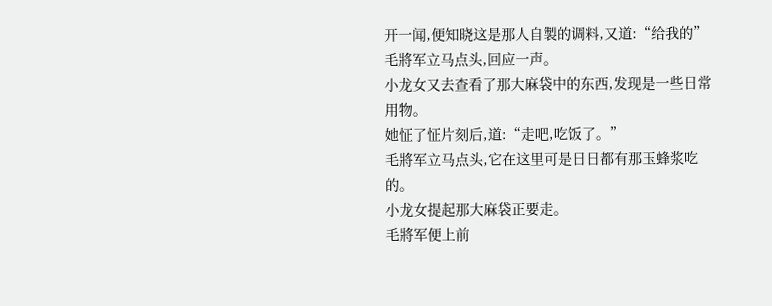开一闻,便知晓这是那人自製的调料,又道:“给我的”
毛將军立马点头,回应一声。
小龙女又去查看了那大麻袋中的东西,发现是一些日常用物。
她怔了怔片刻后,道:“走吧,吃饭了。”
毛將军立马点头,它在这里可是日日都有那玉蜂浆吃的。
小龙女提起那大麻袋正要走。
毛將军便上前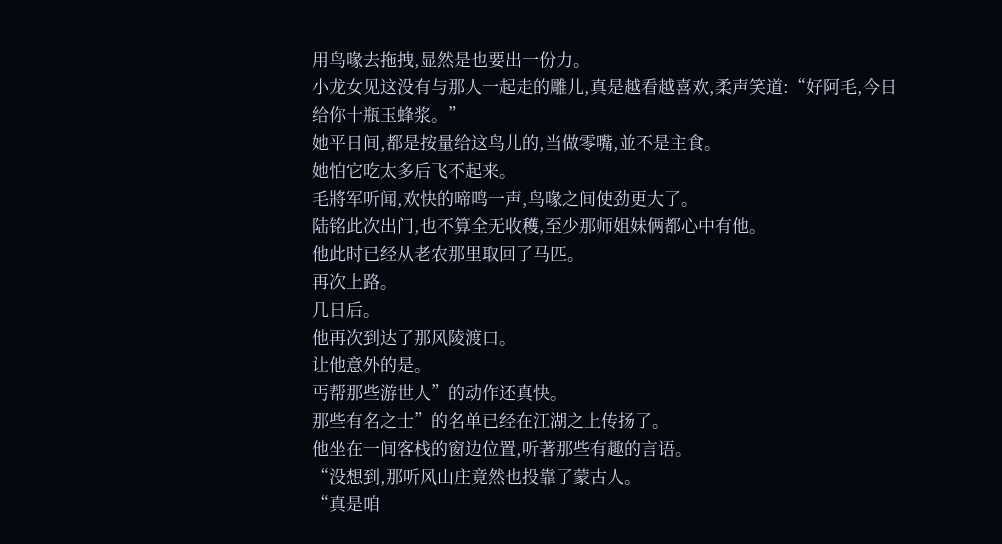用鸟喙去拖拽,显然是也要出一份力。
小龙女见这没有与那人一起走的雕儿,真是越看越喜欢,柔声笑道:“好阿毛,今日给你十瓶玉蜂浆。”
她平日间,都是按量给这鸟儿的,当做零嘴,並不是主食。
她怕它吃太多后飞不起来。
毛將军听闻,欢快的啼鸣一声,鸟喙之间使劲更大了。
陆铭此次出门,也不算全无收穫,至少那师姐妹俩都心中有他。
他此时已经从老农那里取回了马匹。
再次上路。
几日后。
他再次到达了那风陵渡口。
让他意外的是。
丐帮那些游世人”的动作还真快。
那些有名之士”的名单已经在江湖之上传扬了。
他坐在一间客栈的窗边位置,听著那些有趣的言语。
“没想到,那听风山庄竟然也投靠了蒙古人。
“真是咱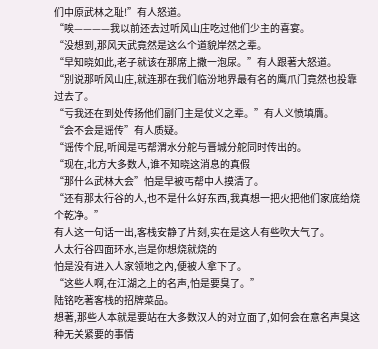们中原武林之耻!”有人怒道。
“唉————我以前还去过听风山庄吃过他们少主的喜宴。
“没想到,那风天武竟然是这么个道貌岸然之辈。
“早知晓如此,老子就该在那席上撒一泡尿。”有人跟著大怒道。
“別说那听风山庄,就连那在我们临汾地界最有名的鹰爪门竟然也投靠过去了。
“亏我还在到处传扬他们副门主是仗义之辈。”有人义愤填膺。
“会不会是谣传”有人质疑。
“谣传个屁,听闻是丐帮渭水分舵与晋城分舵同时传出的。
“现在,北方大多数人,谁不知晓这消息的真假
“那什么武林大会”怕是早被丐帮中人摸清了。
“还有那太行谷的人,也不是什么好东西,我真想一把火把他们家底给烧个乾净。”
有人这一句话一出,客栈安静了片刻,实在是这人有些吹大气了。
人太行谷四面环水,岂是你想烧就烧的
怕是没有进入人家领地之內,便被人拿下了。
“这些人啊,在江湖之上的名声,怕是要臭了。”
陆铭吃著客栈的招牌菜品。
想著,那些人本就是要站在大多数汉人的对立面了,如何会在意名声臭这种无关紧要的事情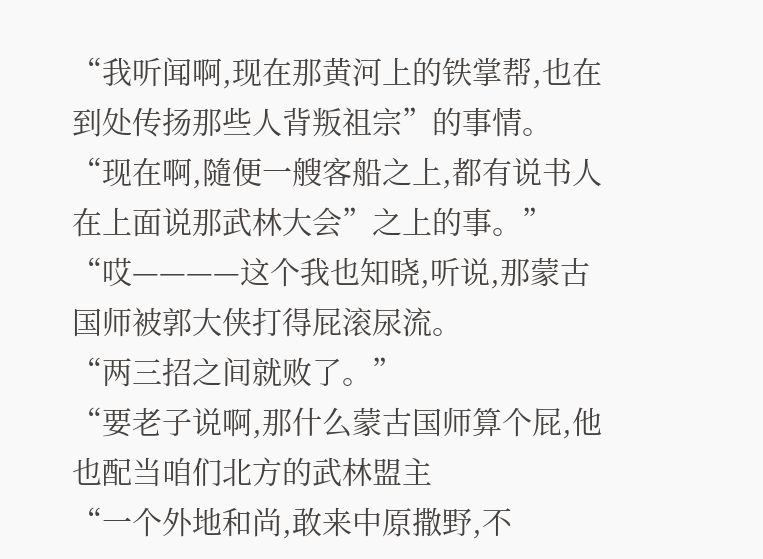“我听闻啊,现在那黄河上的铁掌帮,也在到处传扬那些人背叛祖宗”的事情。
“现在啊,隨便一艘客船之上,都有说书人在上面说那武林大会”之上的事。”
“哎————这个我也知晓,听说,那蒙古国师被郭大侠打得屁滚尿流。
“两三招之间就败了。”
“要老子说啊,那什么蒙古国师算个屁,他也配当咱们北方的武林盟主
“一个外地和尚,敢来中原撒野,不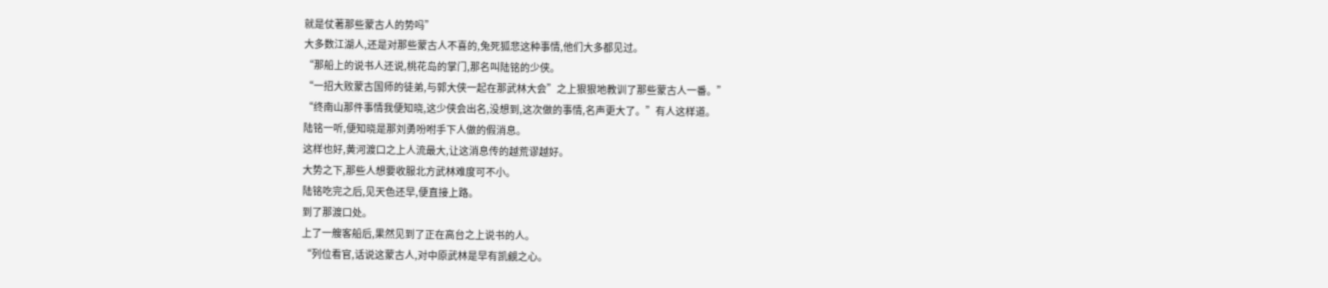就是仗著那些蒙古人的势吗”
大多数江湖人,还是对那些蒙古人不喜的,兔死狐悲这种事情,他们大多都见过。
“那船上的说书人还说,桃花岛的掌门,那名叫陆铭的少侠。
“一招大败蒙古国师的徒弟,与郭大侠一起在那武林大会”之上狠狠地教训了那些蒙古人一番。”
“终南山那件事情我便知晓,这少侠会出名,没想到,这次做的事情,名声更大了。”有人这样道。
陆铭一听,便知晓是那刘勇吩咐手下人做的假消息。
这样也好,黄河渡口之上人流最大,让这消息传的越荒谬越好。
大势之下,那些人想要收服北方武林难度可不小。
陆铭吃完之后,见天色还早,便直接上路。
到了那渡口处。
上了一艘客船后,果然见到了正在高台之上说书的人。
“列位看官,话说这蒙古人,对中原武林是早有凯覦之心。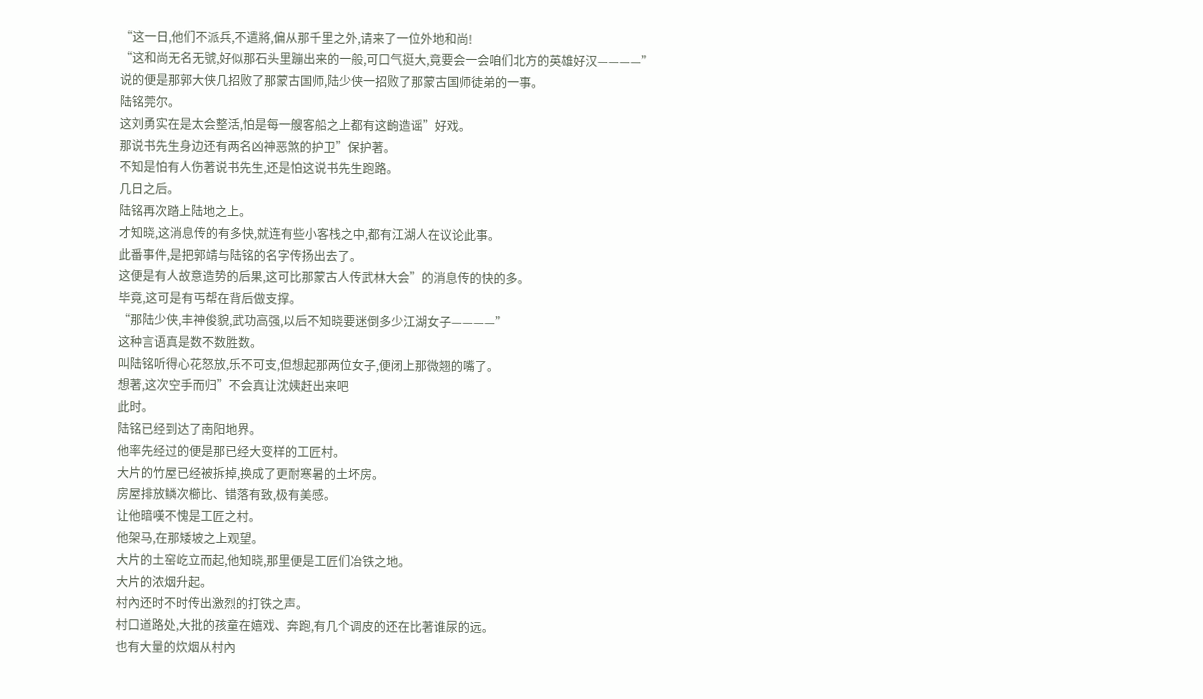“这一日,他们不派兵,不遣將,偏从那千里之外,请来了一位外地和尚!
“这和尚无名无號,好似那石头里蹦出来的一般,可口气挺大,竟要会一会咱们北方的英雄好汉————”
说的便是那郭大侠几招败了那蒙古国师,陆少侠一招败了那蒙古国师徒弟的一事。
陆铭莞尔。
这刘勇实在是太会整活,怕是每一艘客船之上都有这齣造谣”好戏。
那说书先生身边还有两名凶神恶煞的护卫”保护著。
不知是怕有人伤著说书先生,还是怕这说书先生跑路。
几日之后。
陆铭再次踏上陆地之上。
才知晓,这消息传的有多快,就连有些小客栈之中,都有江湖人在议论此事。
此番事件,是把郭靖与陆铭的名字传扬出去了。
这便是有人故意造势的后果,这可比那蒙古人传武林大会”的消息传的快的多。
毕竟,这可是有丐帮在背后做支撑。
“那陆少侠,丰神俊貌,武功高强,以后不知晓要迷倒多少江湖女子————”
这种言语真是数不数胜数。
叫陆铭听得心花怒放,乐不可支,但想起那两位女子,便闭上那微翘的嘴了。
想著,这次空手而归”不会真让沈姨赶出来吧
此时。
陆铭已经到达了南阳地界。
他率先经过的便是那已经大变样的工匠村。
大片的竹屋已经被拆掉,换成了更耐寒暑的土坏房。
房屋排放鳞次櫛比、错落有致,极有美感。
让他暗嘆不愧是工匠之村。
他架马,在那矮坡之上观望。
大片的土窑屹立而起,他知晓,那里便是工匠们冶铁之地。
大片的浓烟升起。
村內还时不时传出激烈的打铁之声。
村口道路处,大批的孩童在嬉戏、奔跑,有几个调皮的还在比著谁尿的远。
也有大量的炊烟从村內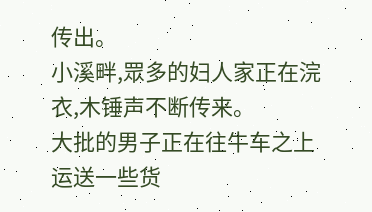传出。
小溪畔,眾多的妇人家正在浣衣,木锤声不断传来。
大批的男子正在往牛车之上运送一些货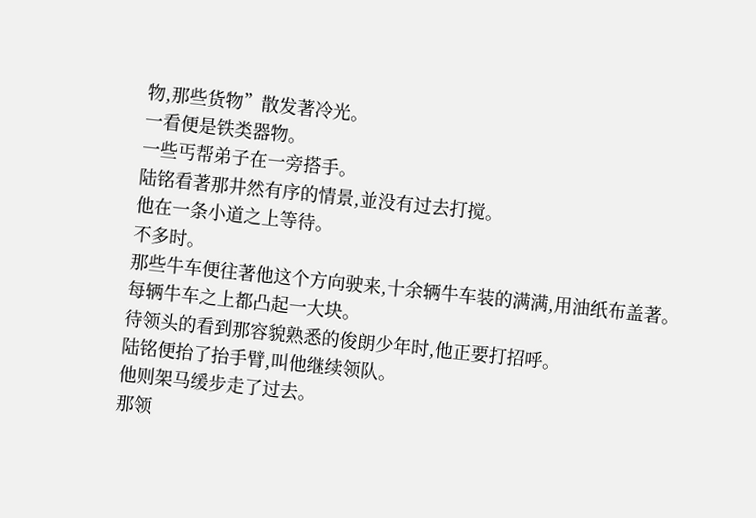物,那些货物”散发著冷光。
一看便是铁类器物。
一些丐帮弟子在一旁搭手。
陆铭看著那井然有序的情景,並没有过去打搅。
他在一条小道之上等待。
不多时。
那些牛车便往著他这个方向驶来,十余辆牛车装的满满,用油纸布盖著。
每辆牛车之上都凸起一大块。
待领头的看到那容貌熟悉的俊朗少年时,他正要打招呼。
陆铭便抬了抬手臂,叫他继续领队。
他则架马缓步走了过去。
那领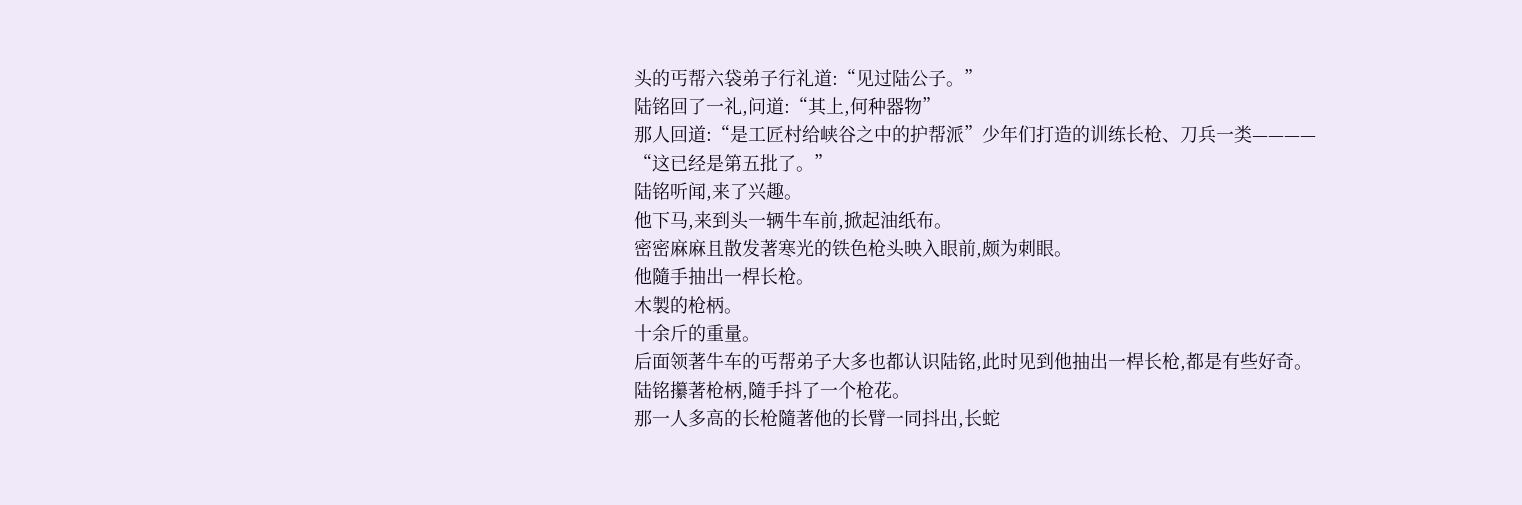头的丐帮六袋弟子行礼道:“见过陆公子。”
陆铭回了一礼,问道:“其上,何种器物”
那人回道:“是工匠村给峡谷之中的护帮派”少年们打造的训练长枪、刀兵一类————
“这已经是第五批了。”
陆铭听闻,来了兴趣。
他下马,来到头一辆牛车前,掀起油纸布。
密密麻麻且散发著寒光的铁色枪头映入眼前,颇为刺眼。
他隨手抽出一桿长枪。
木製的枪柄。
十余斤的重量。
后面领著牛车的丐帮弟子大多也都认识陆铭,此时见到他抽出一桿长枪,都是有些好奇。
陆铭攥著枪柄,隨手抖了一个枪花。
那一人多高的长枪隨著他的长臂一同抖出,长蛇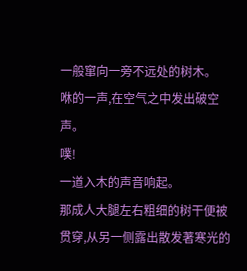一般窜向一旁不远处的树木。
咻的一声,在空气之中发出破空声。
噗!
一道入木的声音响起。
那成人大腿左右粗细的树干便被贯穿,从另一侧露出散发著寒光的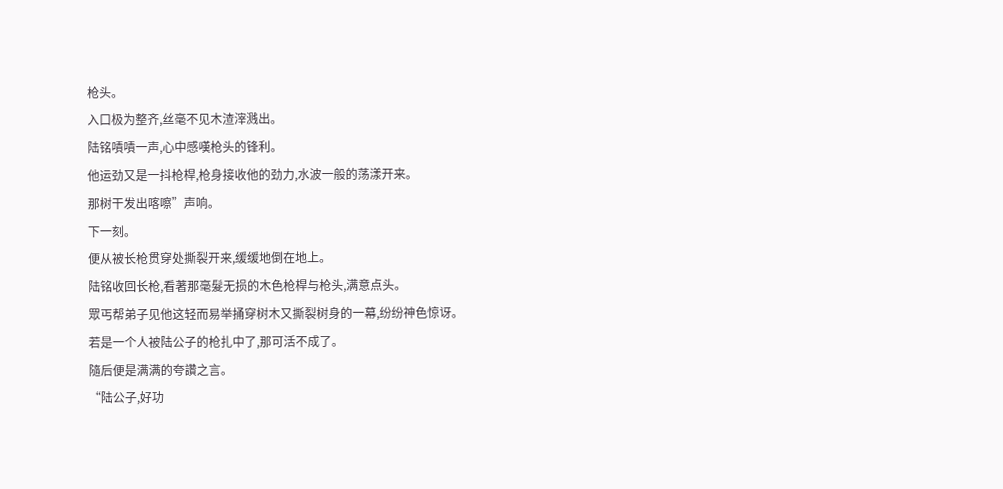枪头。
入口极为整齐,丝毫不见木渣滓溅出。
陆铭嘖嘖一声,心中感嘆枪头的锋利。
他运劲又是一抖枪桿,枪身接收他的劲力,水波一般的荡漾开来。
那树干发出喀嚓”声响。
下一刻。
便从被长枪贯穿处撕裂开来,缓缓地倒在地上。
陆铭收回长枪,看著那毫髮无损的木色枪桿与枪头,满意点头。
眾丐帮弟子见他这轻而易举捅穿树木又撕裂树身的一幕,纷纷神色惊讶。
若是一个人被陆公子的枪扎中了,那可活不成了。
隨后便是满满的夸讚之言。
“陆公子,好功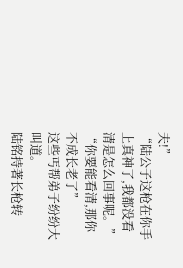夫!”
“陆公子这枪在你手上真神了,我都没看清是怎么回事呢。”
“你要能看清,那你不成长老了”
这些丐帮弟子纷纷大叫道。
陆铭持著长枪转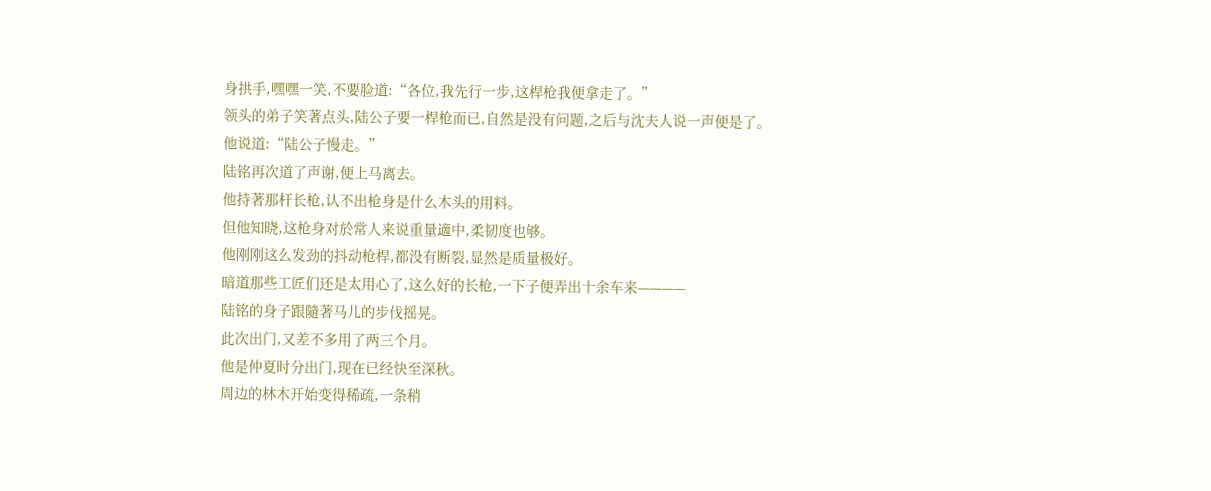身拱手,嘿嘿一笑,不要脸道:“各位,我先行一步,这桿枪我便拿走了。”
领头的弟子笑著点头,陆公子要一桿枪而已,自然是没有问题,之后与沈夫人说一声便是了。
他说道:“陆公子慢走。”
陆铭再次道了声谢,便上马离去。
他持著那杆长枪,认不出枪身是什么木头的用料。
但他知晓,这枪身对於常人来说重量適中,柔韧度也够。
他刚刚这么发劲的抖动枪桿,都没有断裂,显然是质量极好。
暗道那些工匠们还是太用心了,这么好的长枪,一下子便弄出十余车来————
陆铭的身子跟隨著马儿的步伐摇晃。
此次出门,又差不多用了两三个月。
他是仲夏时分出门,现在已经快至深秋。
周边的林木开始变得稀疏,一条稍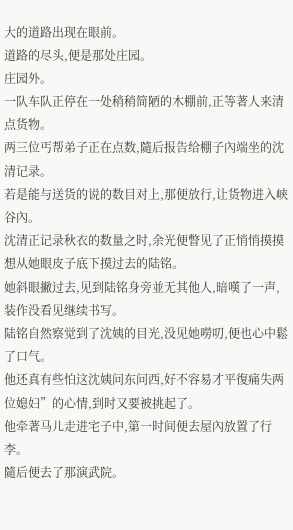大的道路出现在眼前。
道路的尽头,便是那处庄园。
庄园外。
一队车队正停在一处稍稍简陋的木棚前,正等著人来清点货物。
两三位丐帮弟子正在点数,隨后报告给棚子內端坐的沈清记录。
若是能与送货的说的数目对上,那便放行,让货物进入峡谷內。
沈清正记录秋衣的数量之时,余光便瞥见了正悄悄摸摸想从她眼皮子底下摸过去的陆铭。
她斜眼撇过去,见到陆铭身旁並无其他人,暗嘆了一声,装作没看见继续书写。
陆铭自然察觉到了沈姨的目光,没见她嘮叨,便也心中鬆了口气。
他还真有些怕这沈姨问东问西,好不容易才平復痛失两位媳妇”的心情,到时又要被挑起了。
他牵著马儿走进宅子中,第一时间便去屋內放置了行李。
隨后便去了那演武院。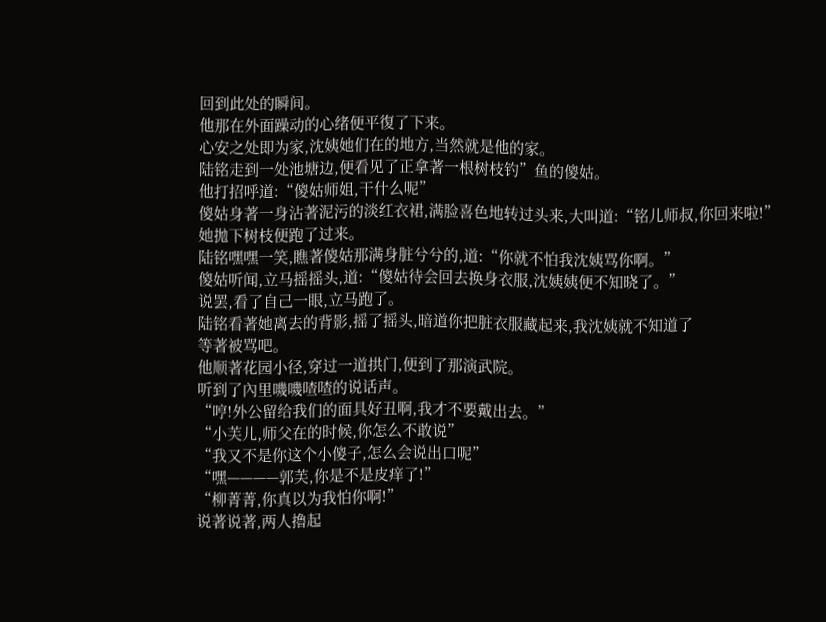回到此处的瞬间。
他那在外面躁动的心绪便平復了下来。
心安之处即为家,沈姨她们在的地方,当然就是他的家。
陆铭走到一处池塘边,便看见了正拿著一根树枝钓”鱼的傻姑。
他打招呼道:“傻姑师姐,干什么呢”
傻姑身著一身沾著泥污的淡红衣裙,满脸喜色地转过头来,大叫道:“铭儿师叔,你回来啦!”
她拋下树枝便跑了过来。
陆铭嘿嘿一笑,瞧著傻姑那满身脏兮兮的,道:“你就不怕我沈姨骂你啊。”
傻姑听闻,立马摇摇头,道:“傻姑待会回去换身衣服,沈姨姨便不知晓了。”
说罢,看了自己一眼,立马跑了。
陆铭看著她离去的背影,摇了摇头,暗道你把脏衣服藏起来,我沈姨就不知道了
等著被骂吧。
他顺著花园小径,穿过一道拱门,便到了那演武院。
听到了內里嘰嘰喳喳的说话声。
“哼!外公留给我们的面具好丑啊,我才不要戴出去。”
“小芙儿,师父在的时候,你怎么不敢说”
“我又不是你这个小傻子,怎么会说出口呢”
“嘿————郭芙,你是不是皮痒了!”
“柳菁菁,你真以为我怕你啊!”
说著说著,两人擼起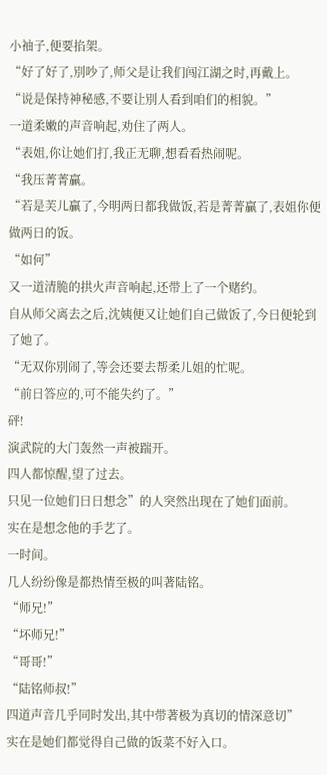小袖子,便要掐架。
“好了好了,別吵了,师父是让我们闯江湖之时,再戴上。
“说是保持神秘感,不要让別人看到咱们的相貌。”
一道柔嫩的声音响起,劝住了两人。
“表姐,你让她们打,我正无聊,想看看热闹呢。
“我压菁菁贏。
“若是芙儿贏了,今明两日都我做饭,若是菁菁贏了,表姐你便做两日的饭。
“如何”
又一道清脆的拱火声音响起,还带上了一个赌约。
自从师父离去之后,沈姨便又让她们自己做饭了,今日便轮到了她了。
“无双你別闹了,等会还要去帮柔儿姐的忙呢。
“前日答应的,可不能失约了。”
砰!
演武院的大门轰然一声被踹开。
四人都惊醒,望了过去。
只见一位她们日日想念”的人突然出现在了她们面前。
实在是想念他的手艺了。
一时间。
几人纷纷像是都热情至极的叫著陆铭。
“师兄!”
“坏师兄!”
“哥哥!”
“陆铭师叔!”
四道声音几乎同时发出,其中带著极为真切的情深意切”
实在是她们都觉得自己做的饭菜不好入口。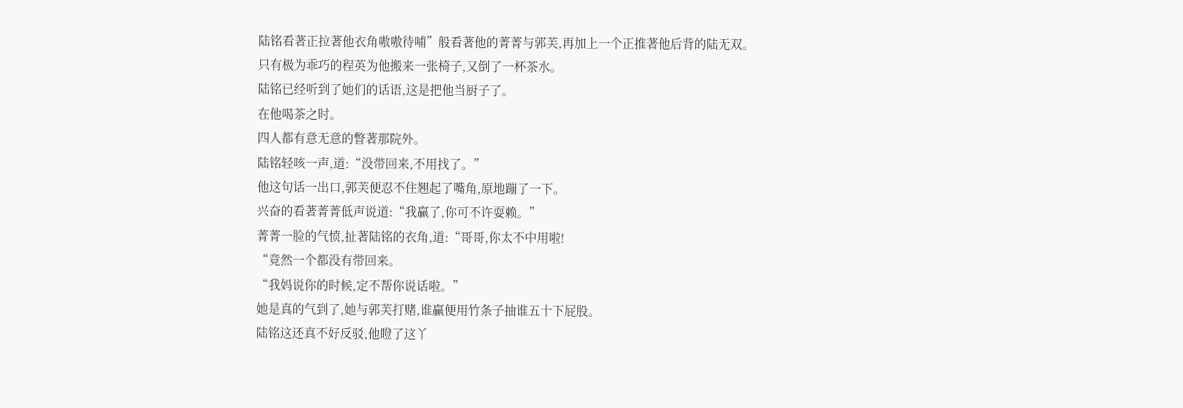陆铭看著正拉著他衣角嗷嗷待哺”般看著他的菁菁与郭芙,再加上一个正推著他后背的陆无双。
只有极为乖巧的程英为他搬来一张椅子,又倒了一杯茶水。
陆铭已经听到了她们的话语,这是把他当厨子了。
在他喝茶之时。
四人都有意无意的瞥著那院外。
陆铭轻咳一声,道:“没带回来,不用找了。”
他这句话一出口,郭芙便忍不住翘起了嘴角,原地蹦了一下。
兴奋的看著菁菁低声说道:“我贏了,你可不许耍赖。”
菁菁一脸的气愤,扯著陆铭的衣角,道:“哥哥,你太不中用啦!
“竟然一个都没有带回来。
“我妈说你的时候,定不帮你说话啦。”
她是真的气到了,她与郭芙打赌,谁贏便用竹条子抽谁五十下屁股。
陆铭这还真不好反驳,他瞪了这丫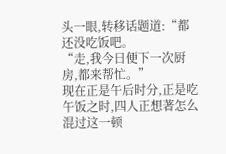头一眼,转移话题道:“都还没吃饭吧。
“走,我今日便下一次厨房,都来帮忙。”
现在正是午后时分,正是吃午饭之时,四人正想著怎么混过这一顿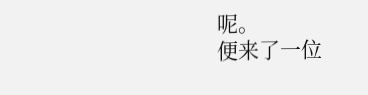呢。
便来了一位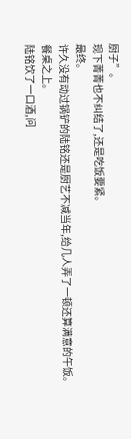厨子”。
现下菁菁也不纠结了,还是吃饭要紧。
最终。
许久没有动过锅铲的陆铭还是厨艺不减当年,给几人弄了一顿还算满意的午饭。
餐桌之上。
陆铭饮了一口酒,问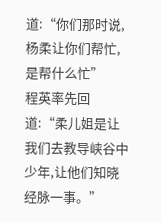道:“你们那时说,杨柔让你们帮忙,是帮什么忙”
程英率先回道:“柔儿姐是让我们去教导峡谷中少年,让他们知晓经脉一事。”